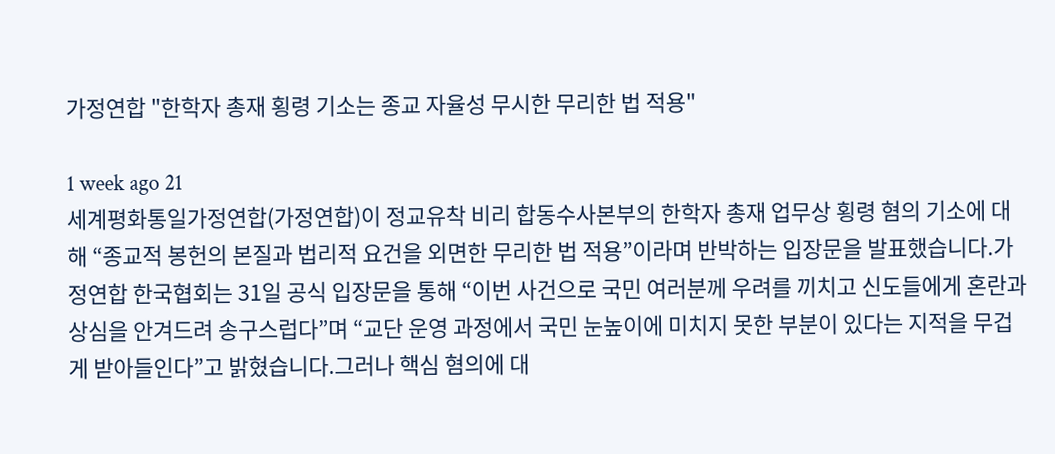가정연합 "한학자 총재 횡령 기소는 종교 자율성 무시한 무리한 법 적용"

1 week ago 21
세계평화통일가정연합(가정연합)이 정교유착 비리 합동수사본부의 한학자 총재 업무상 횡령 혐의 기소에 대해 “종교적 봉헌의 본질과 법리적 요건을 외면한 무리한 법 적용”이라며 반박하는 입장문을 발표했습니다.가정연합 한국협회는 31일 공식 입장문을 통해 “이번 사건으로 국민 여러분께 우려를 끼치고 신도들에게 혼란과 상심을 안겨드려 송구스럽다”며 “교단 운영 과정에서 국민 눈높이에 미치지 못한 부분이 있다는 지적을 무겁게 받아들인다”고 밝혔습니다.그러나 핵심 혐의에 대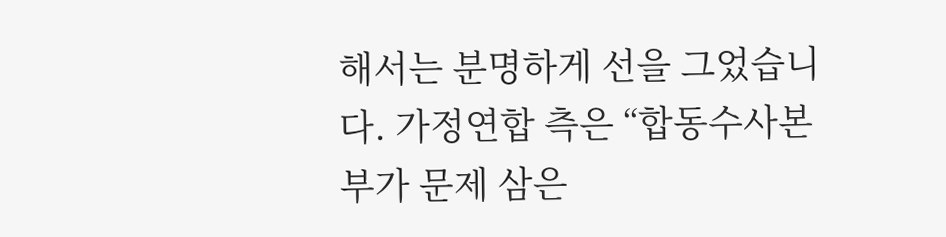해서는 분명하게 선을 그었습니다. 가정연합 측은 “합동수사본부가 문제 삼은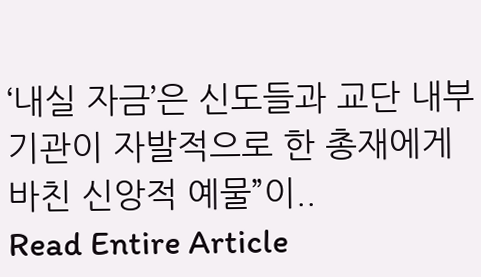‘내실 자금’은 신도들과 교단 내부 기관이 자발적으로 한 총재에게 바친 신앙적 예물”이..
Read Entire Article